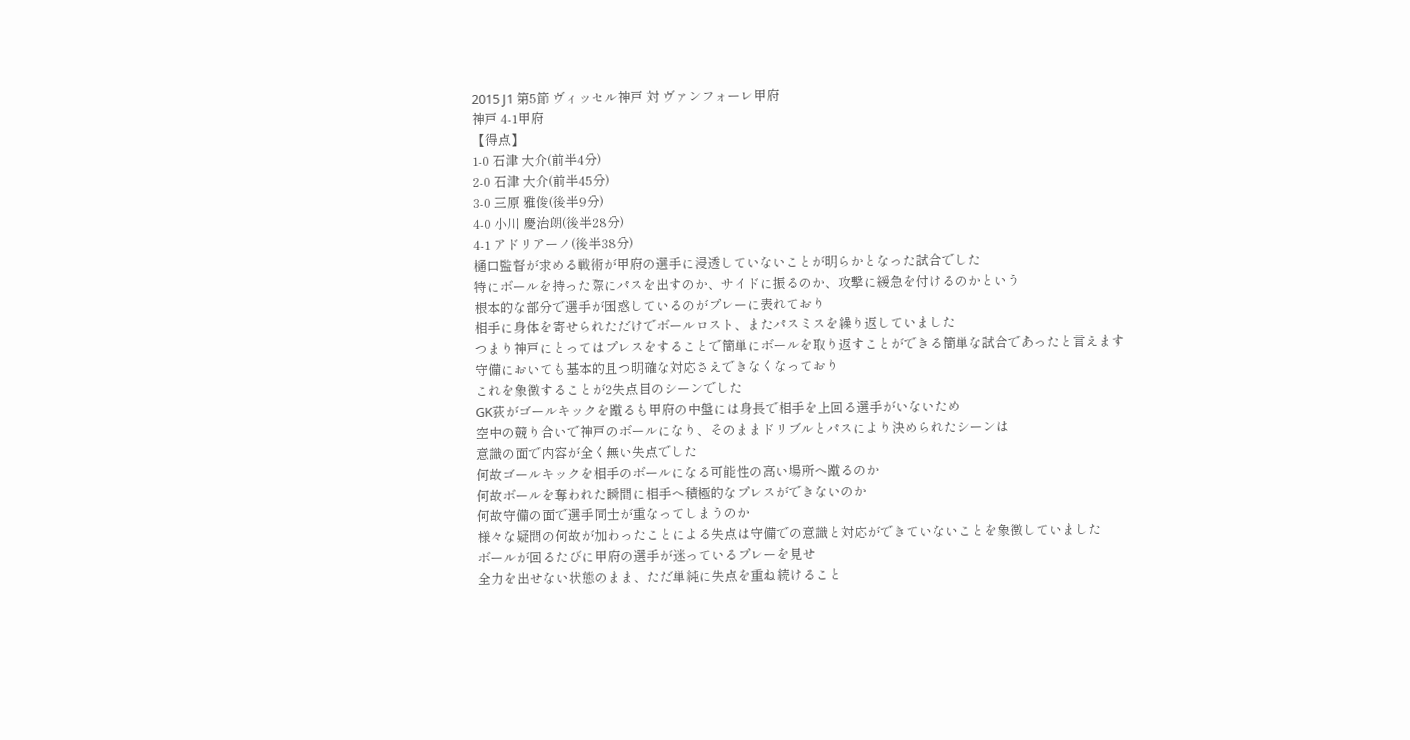2015 J1 第5節 ヴィッセル神戸 対 ヴァンフォーレ甲府
神戸 4-1甲府
【得点】
1-0 石津 大介(前半4分)
2-0 石津 大介(前半45分)
3-0 三原 雅俊(後半9分)
4-0 小川 慶治朗(後半28分)
4-1 アドリアーノ(後半38分)
樋口監督が求める戦術が甲府の選手に浸透していないことが明らかとなった試合でした
特にボールを持った際にパスを出すのか、サイドに振るのか、攻撃に緩急を付けるのかという
根本的な部分で選手が困惑しているのがプレーに表れており
相手に身体を寄せられただけでボールロスト、またパスミスを繰り返していました
つまり神戸にとってはプレスをすることで簡単にボールを取り返すことができる簡単な試合であったと言えます
守備においても基本的且つ明確な対応さえできなくなっており
これを象徴することが2失点目のシーンでした
GK荻がゴールキックを蹴るも甲府の中盤には身長で相手を上回る選手がいないため
空中の競り合いで神戸のボールになり、そのままドリブルとパスにより決められたシーンは
意識の面で内容が全く無い失点でした
何故ゴールキックを相手のボールになる可能性の高い場所へ蹴るのか
何故ボールを奪われた瞬間に相手へ積極的なプレスができないのか
何故守備の面で選手同士が重なってしまうのか
様々な疑問の何故が加わったことによる失点は守備での意識と対応ができていないことを象徴していました
ボールが回るたびに甲府の選手が迷っているプレーを見せ
全力を出せない状態のまま、ただ単純に失点を重ね続けること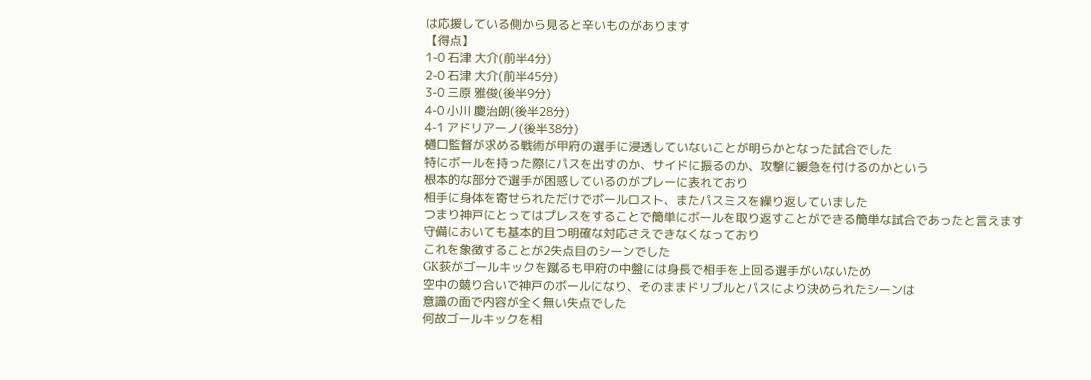は応援している側から見ると辛いものがあります
【得点】
1-0 石津 大介(前半4分)
2-0 石津 大介(前半45分)
3-0 三原 雅俊(後半9分)
4-0 小川 慶治朗(後半28分)
4-1 アドリアーノ(後半38分)
樋口監督が求める戦術が甲府の選手に浸透していないことが明らかとなった試合でした
特にボールを持った際にパスを出すのか、サイドに振るのか、攻撃に緩急を付けるのかという
根本的な部分で選手が困惑しているのがプレーに表れており
相手に身体を寄せられただけでボールロスト、またパスミスを繰り返していました
つまり神戸にとってはプレスをすることで簡単にボールを取り返すことができる簡単な試合であったと言えます
守備においても基本的且つ明確な対応さえできなくなっており
これを象徴することが2失点目のシーンでした
GK荻がゴールキックを蹴るも甲府の中盤には身長で相手を上回る選手がいないため
空中の競り合いで神戸のボールになり、そのままドリブルとパスにより決められたシーンは
意識の面で内容が全く無い失点でした
何故ゴールキックを相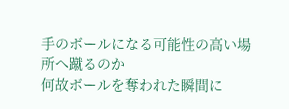手のボールになる可能性の高い場所へ蹴るのか
何故ボールを奪われた瞬間に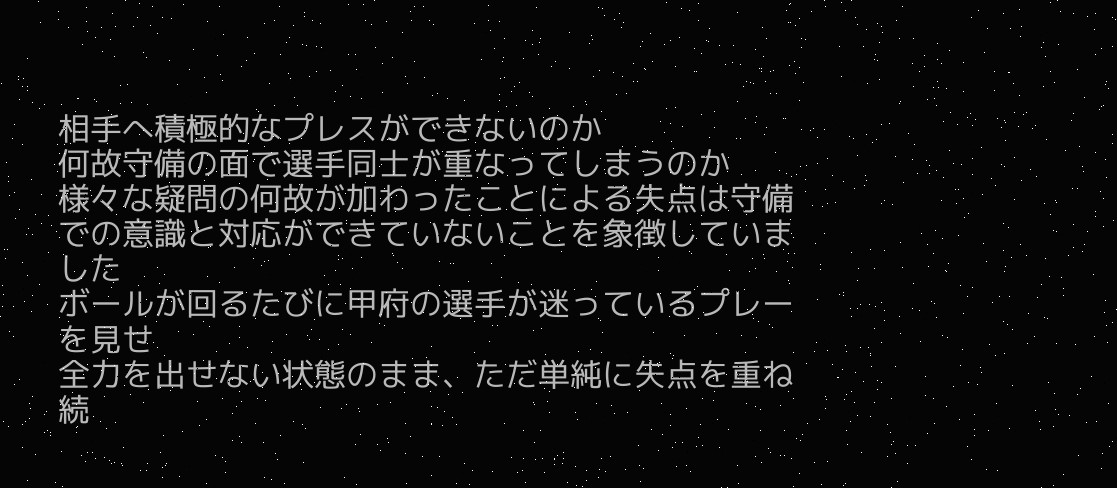相手へ積極的なプレスができないのか
何故守備の面で選手同士が重なってしまうのか
様々な疑問の何故が加わったことによる失点は守備での意識と対応ができていないことを象徴していました
ボールが回るたびに甲府の選手が迷っているプレーを見せ
全力を出せない状態のまま、ただ単純に失点を重ね続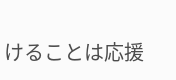けることは応援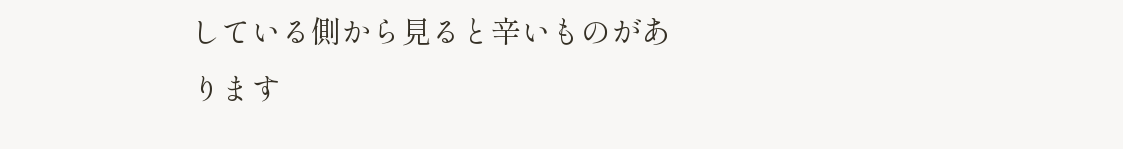している側から見ると辛いものがあります